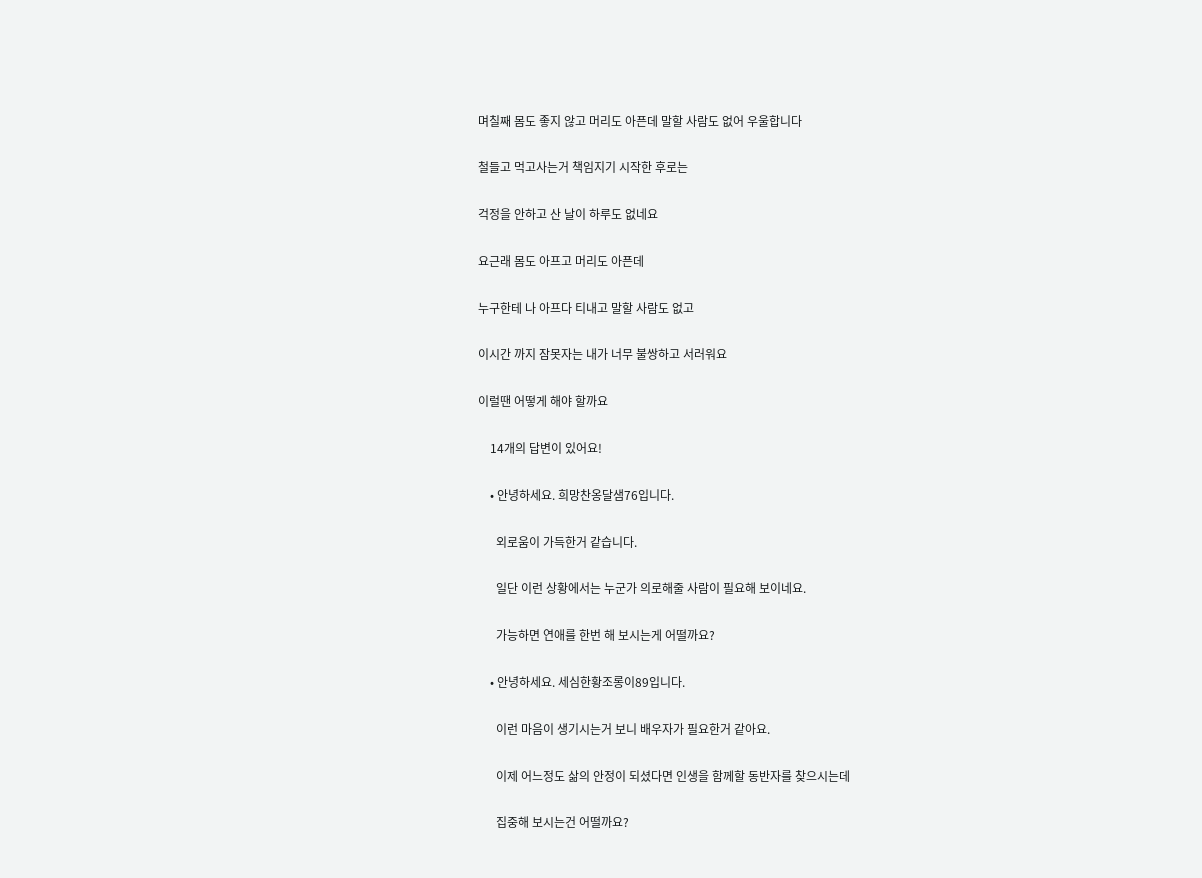며칠째 몸도 좋지 않고 머리도 아픈데 말할 사람도 없어 우울합니다

철들고 먹고사는거 책임지기 시작한 후로는

걱정을 안하고 산 날이 하루도 없네요

요근래 몸도 아프고 머리도 아픈데

누구한테 나 아프다 티내고 말할 사람도 없고

이시간 까지 잠못자는 내가 너무 불쌍하고 서러워요

이럴땐 어떻게 해야 할까요

    14개의 답변이 있어요!

    • 안녕하세요. 희망찬옹달샘76입니다.

      외로움이 가득한거 같습니다.

      일단 이런 상황에서는 누군가 의로해줄 사람이 필요해 보이네요.

      가능하면 연애를 한번 해 보시는게 어떨까요?

    • 안녕하세요. 세심한황조롱이89입니다.

      이런 마음이 생기시는거 보니 배우자가 필요한거 같아요.

      이제 어느정도 삶의 안정이 되셨다면 인생을 함께할 동반자를 찾으시는데

      집중해 보시는건 어떨까요?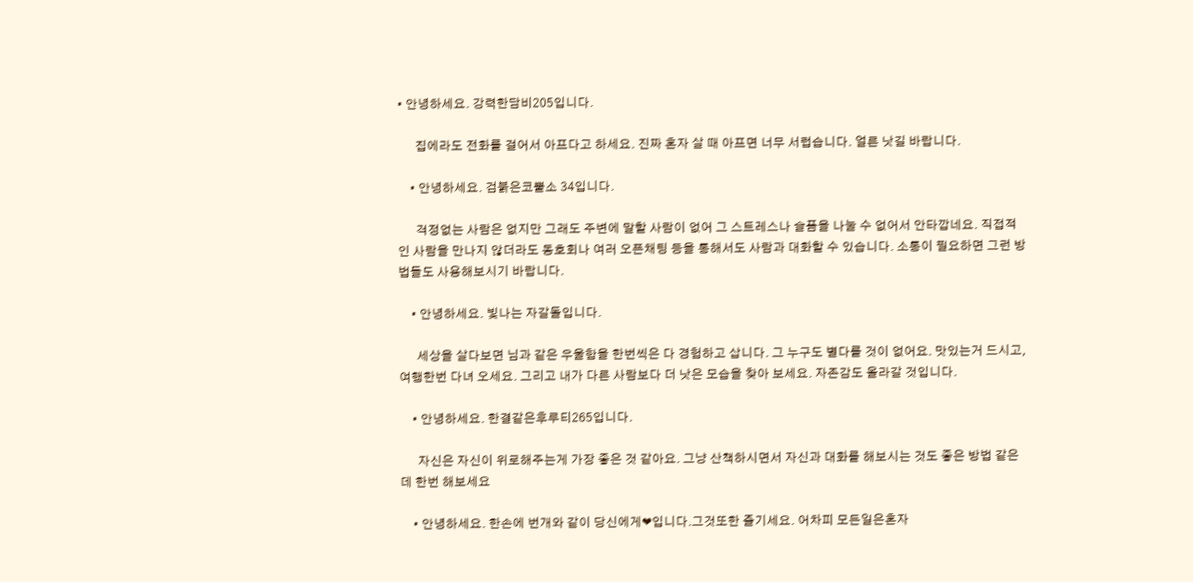• 안녕하세요. 강력한담비205입니다.

      집에라도 전화를 걸어서 아프다고 하세요. 진짜 혼자 살 때 아프면 너무 서럽습니다. 얼른 낫길 바랍니다.

    • 안녕하세요. 검붉은코뿔소 34입니다.

      걱정없는 사람은 없지만 그래도 주변에 말할 사람이 없어 그 스트레스나 슬픔을 나눌 수 없어서 안타깝네요. 직접적인 사람을 만나지 않더라도 동호회나 여러 오픈채팅 등을 통해서도 사람과 대화할 수 있습니다. 소통이 필요하면 그런 방법들도 사용해보시기 바랍니다.

    • 안녕하세요. 빛나는 자갈돌입니다.

      세상을 살다보면 님과 같은 우울함을 한번씩은 다 경험하고 삽니다. 그 누구도 별다를 것이 없어요. 맛있는거 드시고, 여행한번 다녀 오세요. 그리고 내가 다른 사람보다 더 낫은 모습을 찾아 보세요. 자존감도 올라갈 것입니다.

    • 안녕하세요. 한결같은후루티265입니다.

      자신은 자신이 위로해주는게 가장 좋은 것 같아요. 그냥 산책하시면서 자신과 대화를 해보시는 것도 좋은 방법 같은데 한번 해보세요

    • 안녕하세요. 한손에 번개와 같이 당신에게❤입니다.그것또한 즐기세요. 어차피 모든일은혼자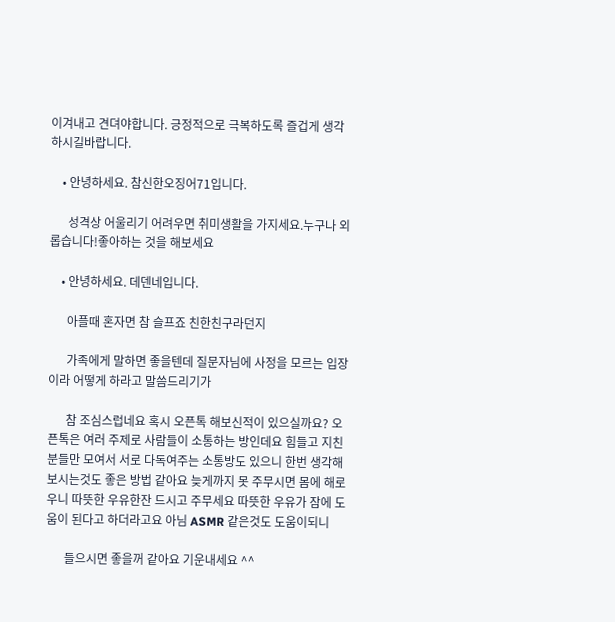이겨내고 견뎌야합니다. 긍정적으로 극복하도록 즐겁게 생각하시길바랍니다.

    • 안녕하세요. 참신한오징어71입니다.

      성격상 어울리기 어려우면 취미생활을 가지세요.누구나 외롭습니다!좋아하는 것을 해보세요

    • 안녕하세요. 데덴네입니다.

      아플때 혼자면 참 슬프죠 친한친구라던지

      가족에게 말하면 좋을텐데 질문자님에 사정을 모르는 입장이라 어떻게 하라고 말씀드리기가

      참 조심스럽네요 혹시 오픈톡 해보신적이 있으실까요? 오픈톡은 여러 주제로 사람들이 소통하는 방인데요 힘들고 지친분들만 모여서 서로 다독여주는 소통방도 있으니 한번 생각해 보시는것도 좋은 방법 같아요 늦게까지 못 주무시면 몸에 해로우니 따뜻한 우유한잔 드시고 주무세요 따뜻한 우유가 잠에 도움이 된다고 하더라고요 아님 ASMR 같은것도 도움이되니

      들으시면 좋을꺼 같아요 기운내세요 ^^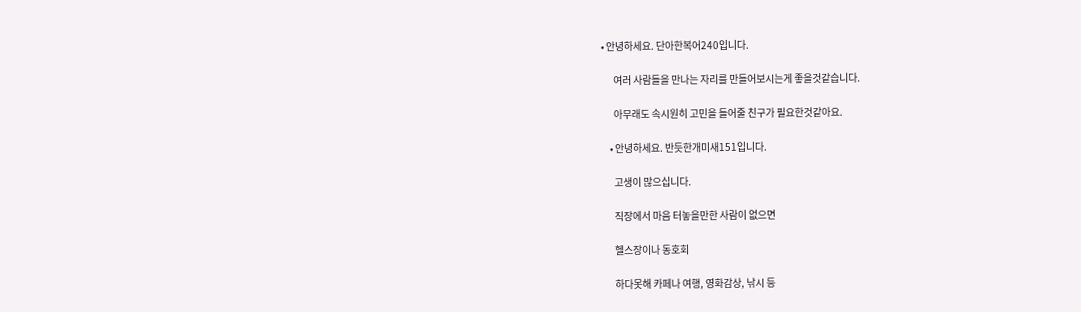• 안녕하세요. 단아한복어240입니다.

      여러 사람들을 만나는 자리를 만들어보시는게 좋을것같습니다.

      아무래도 속시원히 고민을 들어줄 친구가 필요한것같아요.

    • 안녕하세요. 반듯한개미새151입니다.

      고생이 많으십니다.

      직장에서 마음 터놓을만한 사람이 없으면

      헬스장이나 동호회

      하다못해 카페나 여행, 영화감상, 낚시 등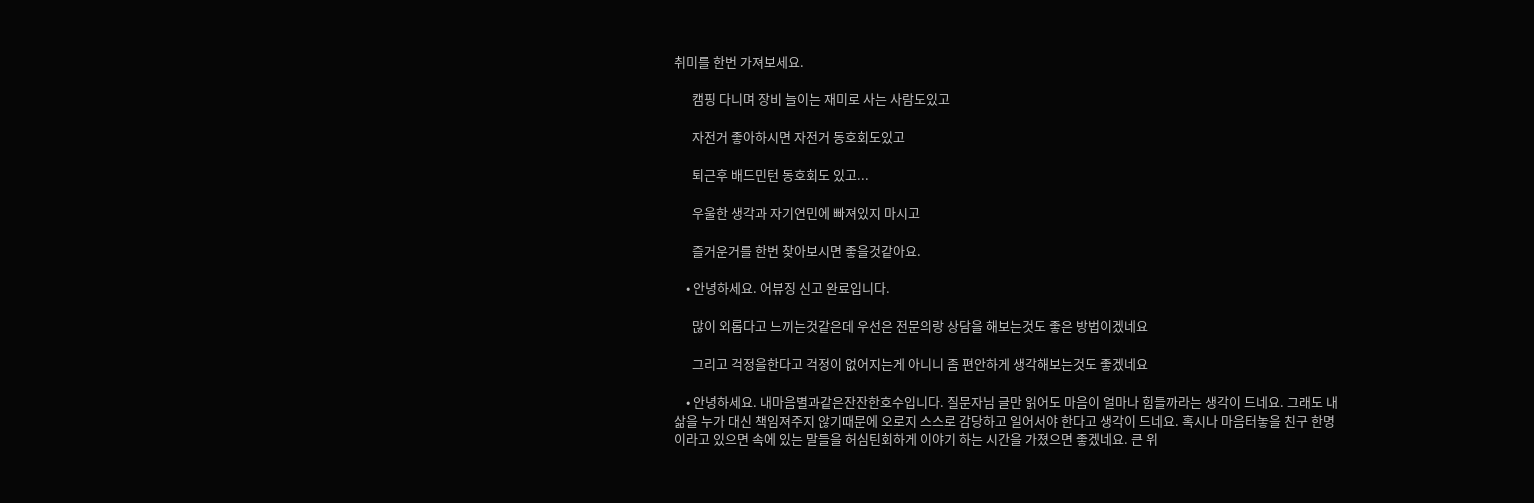취미를 한번 가져보세요.

      캠핑 다니며 장비 늘이는 재미로 사는 사람도있고

      자전거 좋아하시면 자전거 동호회도있고

      퇴근후 배드민턴 동호회도 있고...

      우울한 생각과 자기연민에 빠져있지 마시고

      즐거운거를 한번 찾아보시면 좋을것같아요.

    • 안녕하세요. 어뷰징 신고 완료입니다.

      많이 외롭다고 느끼는것같은데 우선은 전문의랑 상담을 해보는것도 좋은 방법이겠네요

      그리고 걱정을한다고 걱정이 없어지는게 아니니 좀 편안하게 생각해보는것도 좋겠네요

    • 안녕하세요. 내마음별과같은잔잔한호수입니다. 질문자님 글만 읽어도 마음이 얼마나 힘들까라는 생각이 드네요. 그래도 내삶을 누가 대신 책임져주지 않기때문에 오로지 스스로 감당하고 일어서야 한다고 생각이 드네요. 혹시나 마음터놓을 친구 한명이라고 있으면 속에 있는 말들을 허심틴회하게 이야기 하는 시간을 가졌으면 좋겠네요. 큰 위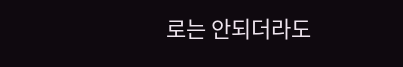로는 안되더라도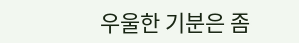우울한 기분은 좀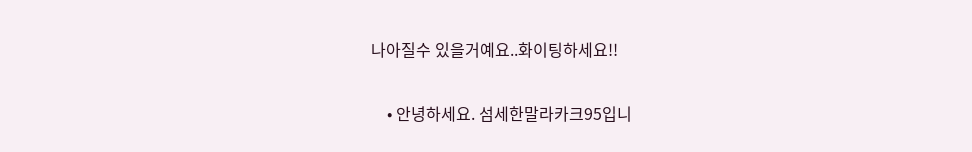나아질수 있을거예요..화이팅하세요!!

    • 안녕하세요. 섬세한말라카크95입니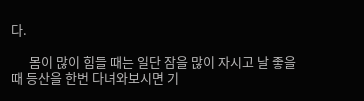다.

      몸이 많이 힘들 때는 일단 잠을 많이 자시고 날 좋을 때 등산을 한번 다녀와보시면 기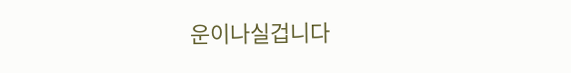운이나실겁니다